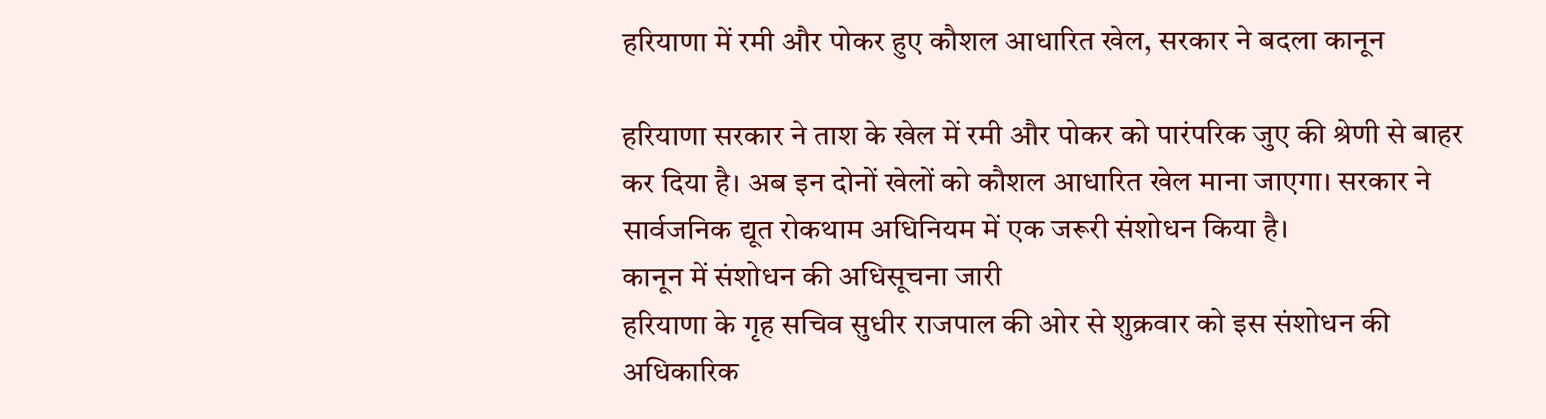हरियाणा में रमी और पोकर हुए कौशल आधारित खेल, सरकार ने बदला कानून

हरियाणा सरकार ने ताश के खेल में रमी और पोकर को पारंपरिक जुए की श्रेणी से बाहर कर दिया है। अब इन दोनों खेलों को कौशल आधारित खेल माना जाएगा। सरकार ने सार्वजनिक द्यूत रोकथाम अधिनियम में एक जरूरी संशोधन किया है।
कानून में संशोधन की अधिसूचना जारी
हरियाणा के गृह सचिव सुधीर राजपाल की ओर से शुक्रवार को इस संशोधन की अधिकारिक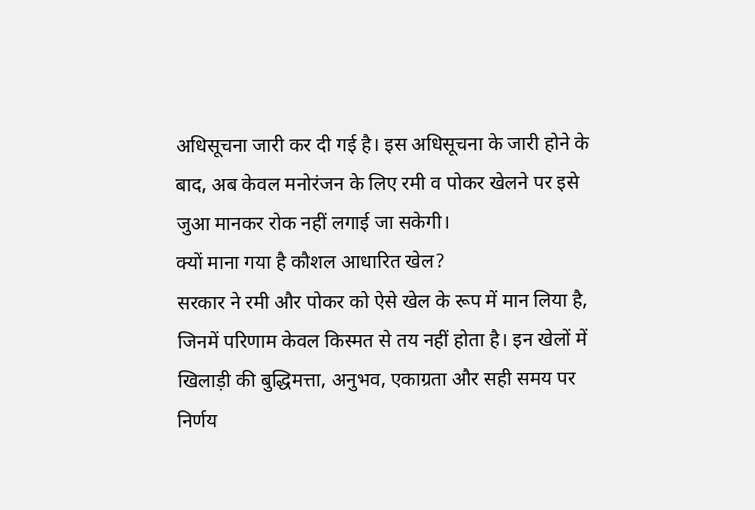अधिसूचना जारी कर दी गई है। इस अधिसूचना के जारी होने के बाद, अब केवल मनोरंजन के लिए रमी व पोकर खेलने पर इसे जुआ मानकर रोक नहीं लगाई जा सकेगी।
क्यों माना गया है कौशल आधारित खेल?
सरकार ने रमी और पोकर को ऐसे खेल के रूप में मान लिया है, जिनमें परिणाम केवल किस्मत से तय नहीं होता है। इन खेलों में खिलाड़ी की बुद्धिमत्ता, अनुभव, एकाग्रता और सही समय पर निर्णय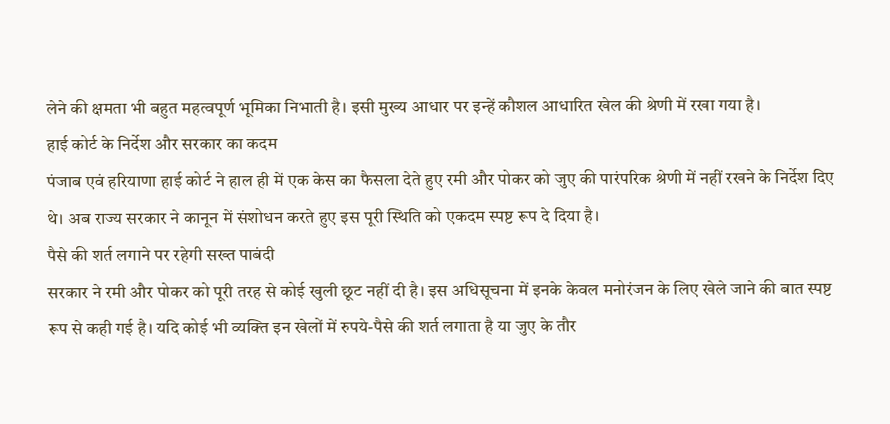लेने की क्षमता भी बहुत महत्वपूर्ण भूमिका निभाती है। इसी मुख्य आधार पर इन्हें कौशल आधारित खेल की श्रेणी में रखा गया है।
हाई कोर्ट के निर्देश और सरकार का कदम
पंजाब एवं हरियाणा हाई कोर्ट ने हाल ही में एक केस का फैसला देते हुए रमी और पोकर को जुए की पारंपरिक श्रेणी में नहीं रखने के निर्देश दिए थे। अब राज्य सरकार ने कानून में संशोधन करते हुए इस पूरी स्थिति को एकदम स्पष्ट रूप दे दिया है।
पैसे की शर्त लगाने पर रहेगी सख्त पाबंदी
सरकार ने रमी और पोकर को पूरी तरह से कोई खुली छूट नहीं दी है। इस अधिसूचना में इनके केवल मनोरंजन के लिए खेले जाने की बात स्पष्ट रूप से कही गई है। यदि कोई भी व्यक्ति इन खेलों में रुपये-पैसे की शर्त लगाता है या जुए के तौर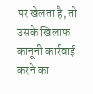पर खेलता है, तो उसके खिलाफ कानूनी कार्रवाई करने का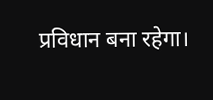प्रविधान बना रहेगा।